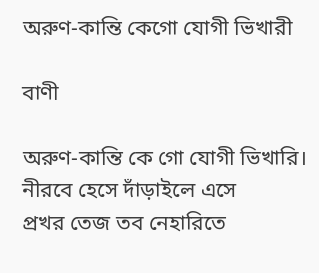অরুণ-কান্তি কেগো যোগী ভিখারী

বাণী

অরুণ-কান্তি কে গো যোগী ভিখারি।
নীরবে হেসে দাঁড়াইলে এসে
প্রখর তেজ তব নেহারিতে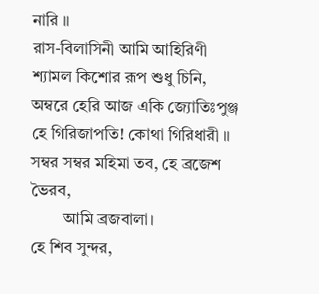নারি ॥
রাস-বিলাসিনী আমি আহিরিণী
শ্যামল কিশোর রূপ শুধু চিনি,
অম্বরে হেরি আজ একি জ্যোতিঃপুঞ্জ
হে গিরিজাপতি! কোথা গিরিধারী ॥
সম্বর সম্বর মহিমা তব, হে ব্রজেশ ভৈরব,
        আমি ব্রজবালা।
হে শিব সুন্দর,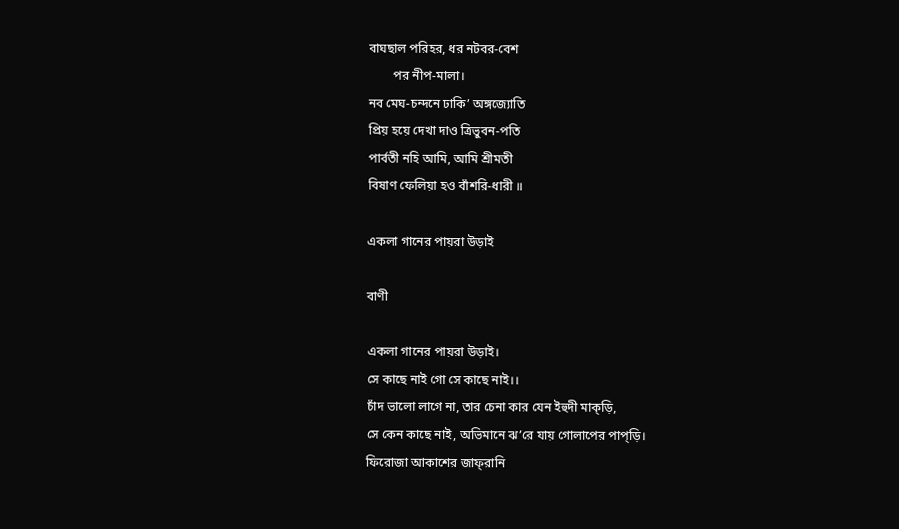বাঘছাল পরিহর, ধর নটবর-বেশ
        পর নীপ-মালা।
নব মেঘ-চন্দনে ঢাকি’ অঙ্গজ্যোতি
প্রিয় হয়ে দেখা দাও ত্রিভুবন-পতি
পার্বতী নহি আমি, আমি শ্রীমতী
বিষাণ ফেলিয়া হও বাঁশরি-ধারী ॥

একলা গানের পায়রা উড়াই

বাণী

একলা গানের পায়রা উড়াই।
সে কাছে নাই গো সে কাছে নাই।।
চাঁদ ভালো লাগে না, তার চেনা কার যেন ইহুদী মাক্‌ড়ি,
সে কেন কাছে নাই, অভিমানে ঝ’রে যায় গোলাপের পাপ্‌ড়ি।
ফিরোজা আকাশের জাফ্‌রানি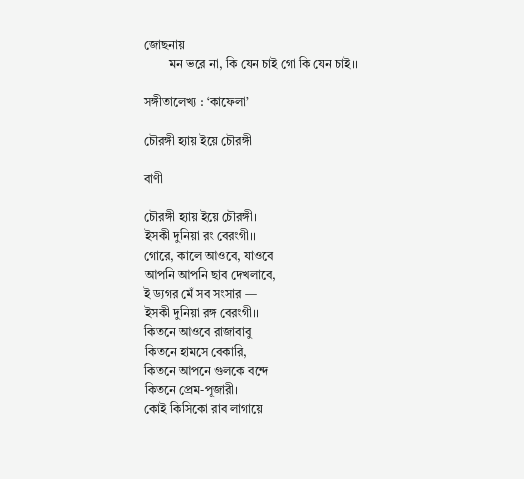জোছনায়
        মন ভরে না, কি যেন চাই গো কি যেন চাই।।

সঙ্গীতালেখ্য : ‘কাফেলা’

চৌরঙ্গী হ্যায় ইয়ে চৌরঙ্গী

বাণী

চৌরঙ্গী হ্যায় ইয়ে চৌরঙ্গী।
ইসকী দুনিয়া রং বেরংগী।।
গোরে, কালে আওবে, যাওবে
আপনি আপনি ছাব দেখলাবে,
ই ড্যগর মেঁ সব সংসার —
ইসকী দুনিয়া রঙ্গ বেরংগী।।
কিতনে আওবে রাজাবাবু
কিতনে হামসে বেকারি,
কিতনে আপনে গুলকে বন্দে
কিতনে প্রেম-পূজারী।
কোই কিসিকো রাব লাগায়ে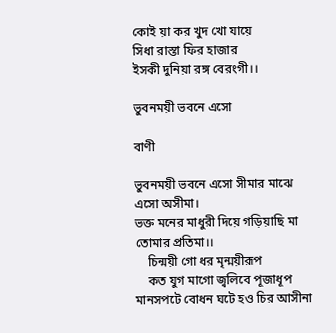কোই য়া কর খুদ খো যায়ে
সিধা রাস্তা ফির হাজার
ইসকী দুনিয়া রঙ্গ বেরংগী।।

ভুবনময়ী ভবনে এসো

বাণী

ভুবনময়ী ভবনে এসো সীমার মাঝে এসো অসীমা।
ভক্ত মনের মাধুরী দিয়ে গড়িয়াছি মা তোমার প্রতিমা।।
    চিন্ময়ী গো ধর মৃন্ময়ীরূপ
    কত যুগ মাগো জ্বলিবে পূজাধূপ
মানসপটে বোধন ঘটে হও চির আসীনা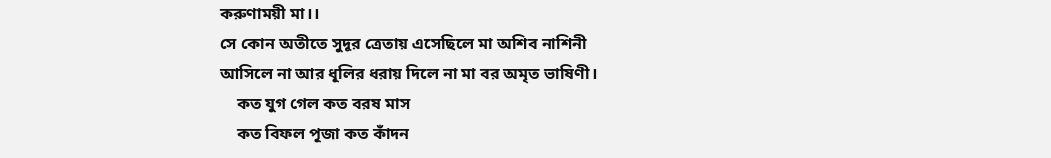করুণাময়ী মা।।
সে কোন অতীতে সুদূর ত্রেতায় এসেছিলে মা অশিব নাশিনী
আসিলে না আর ধূলির ধরায় দিলে না মা বর অমৃত ভাষিণী।
    কত যুগ গেল কত বরষ মাস
    কত বিফল পূজা কত কাঁদন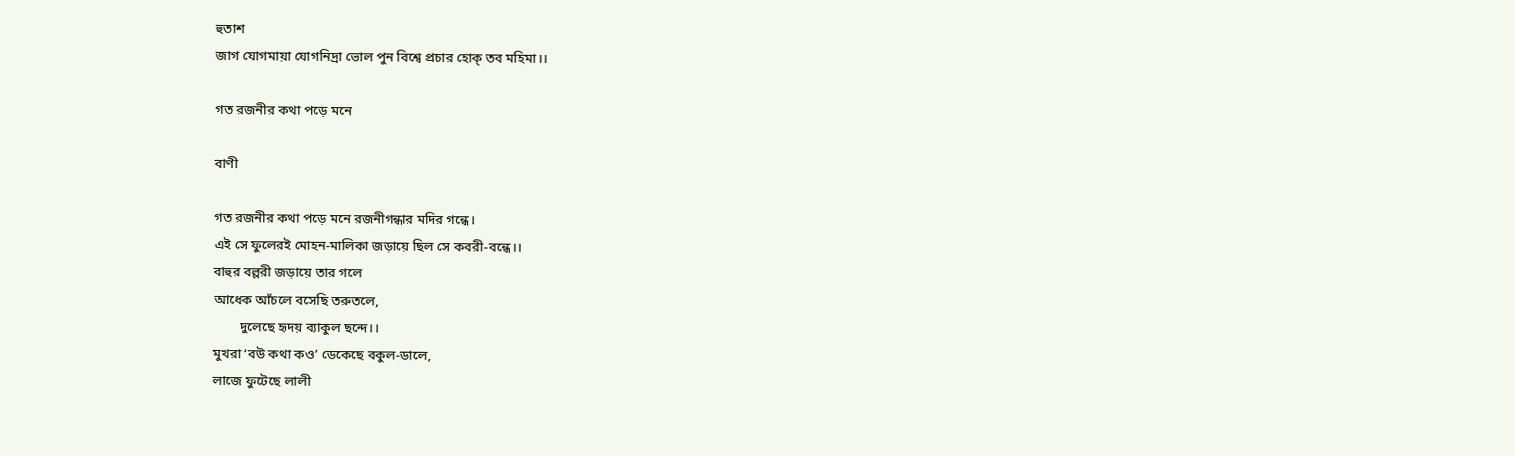হুতাশ
জাগ যোগমায়া যোগনিদ্রা ভোল পুন বিশ্বে প্রচার হোক্‌ তব মহিমা।।

গত রজনীর কথা পড়ে মনে

বাণী

গত রজনীর কথা পড়ে মনে রজনীগন্ধার মদির গন্ধে।
এই সে ফুলেরই মোহন-মালিকা জড়ায়ে ছিল সে কবরী-বন্ধে।।
বাহুর বল্লরী জড়ায়ে তার গলে
আধেক আঁচলে বসেছি তরুতলে,
        দুলেছে হৃদয় ব্যাকুল ছন্দে।।
মুখরা ‘বউ কথা কও’ ডেকেছে বকুল-ডালে,
লাজে ফুটেছে লালী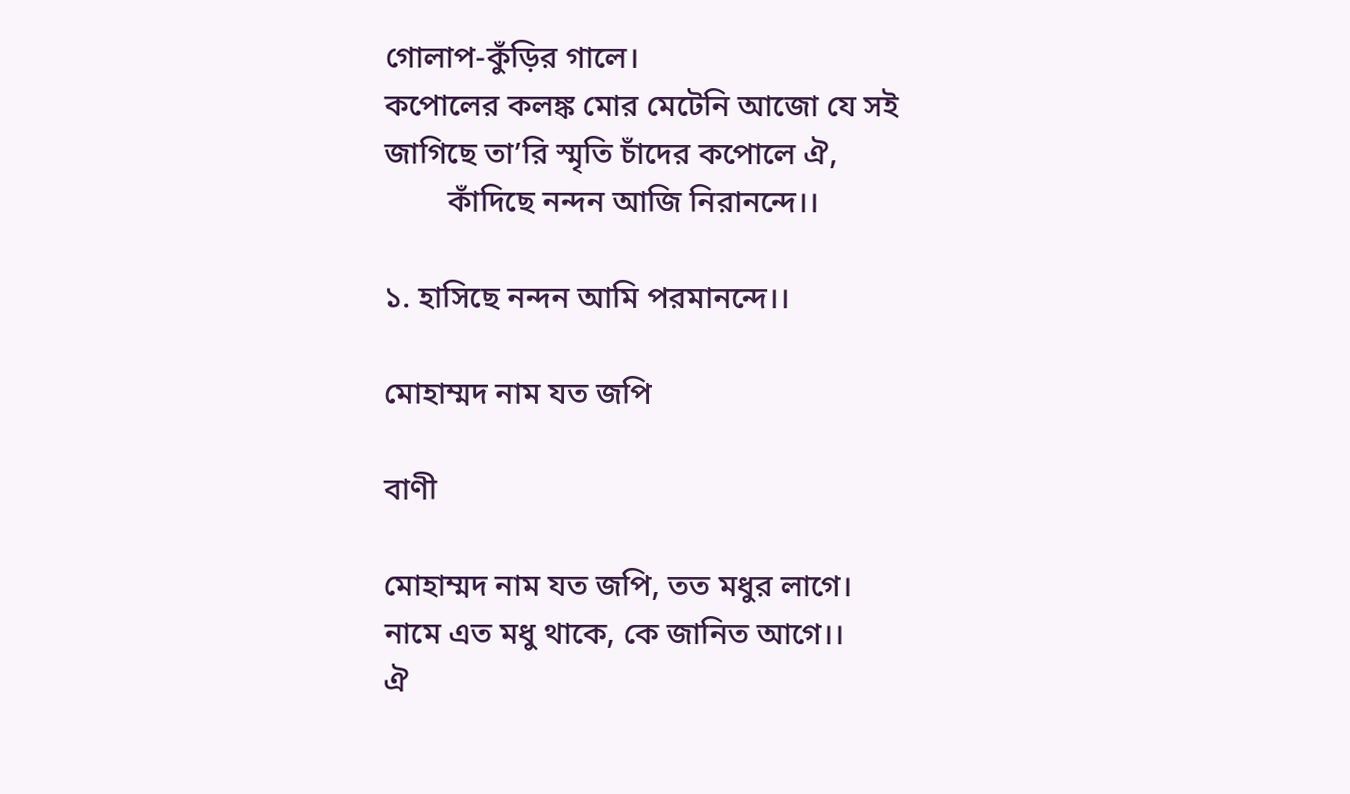গোলাপ-কুঁড়ির গালে।
কপোলের কলঙ্ক মোর মেটেনি আজো যে সই
জাগিছে তা’রি স্মৃতি চাঁদের কপোলে ঐ,
        কাঁদিছে নন্দন আজি নিরানন্দে।।

১. হাসিছে নন্দন আমি পরমানন্দে।।

মোহাম্মদ নাম যত জপি

বাণী

মোহাম্মদ নাম যত জপি, তত মধুর লাগে।
নামে এত মধু থাকে, কে জানিত আগে।।
ঐ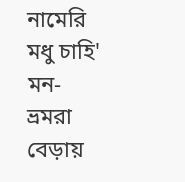নামেরি মধু চাহি' মন-ভ্রমরা বেড়ায়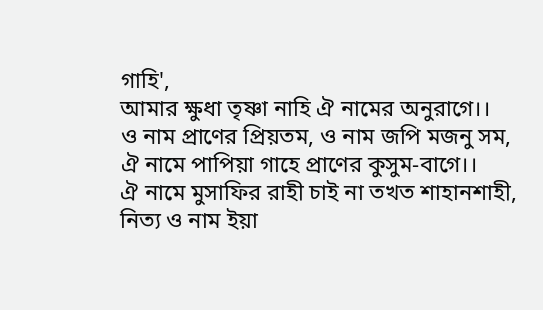গাহি',
আমার ক্ষুধা তৃষ্ণা নাহি ঐ নামের অনুরাগে।।
ও নাম প্রাণের প্রিয়তম, ও নাম জপি মজনু সম,
ঐ নামে পাপিয়া গাহে প্রাণের কুসুম-বাগে।।
ঐ নামে মুসাফির রাহী চাই না তখত শাহানশাহী,
নিত্য ও নাম ইয়া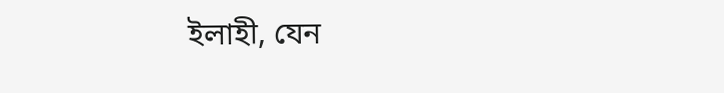ইলাহী, যেন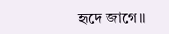হৃদে জাগে।।